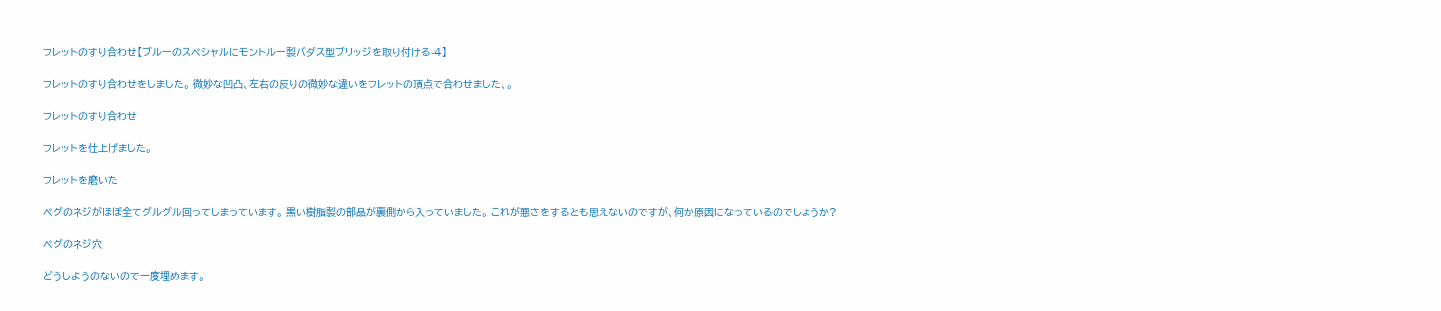フレットのすり合わせ【ブルーのスペシャルにモントルー製バダス型ブリッジを取り付ける-4】

フレットのすり合わせをしました。 微妙な凹凸、左右の反りの微妙な違いをフレットの頂点で合わせました、。

フレットのすり合わせ

フレットを仕上げました。

フレットを磨いた

ペグのネジがほぼ全てグルグル回ってしまっています。 黒い樹脂製の部品が裏側から入っていました。 これが悪さをするとも思えないのですが、何か原因になっているのでしょうか?

ペグのネジ穴

どうしようのないので一度埋めます。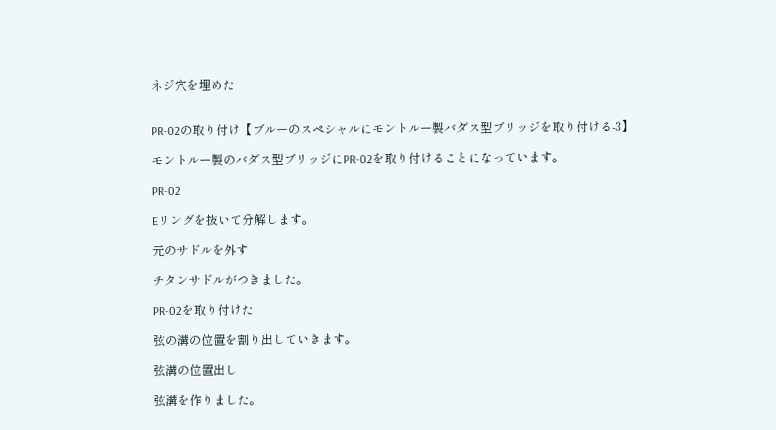ネジ穴を埋めた


PR-02の取り付け【ブルーのスペシャルにモントルー製バダス型ブリッジを取り付ける-3】

モントルー製のバダス型ブリッジにPR-02を取り付けることになっています。

PR-02

Eリングを抜いて分解します。

元のサドルを外す

チタンサドルがつきました。

PR-02を取り付けた

弦の溝の位置を割り出していきます。

弦溝の位置出し

弦溝を作りました。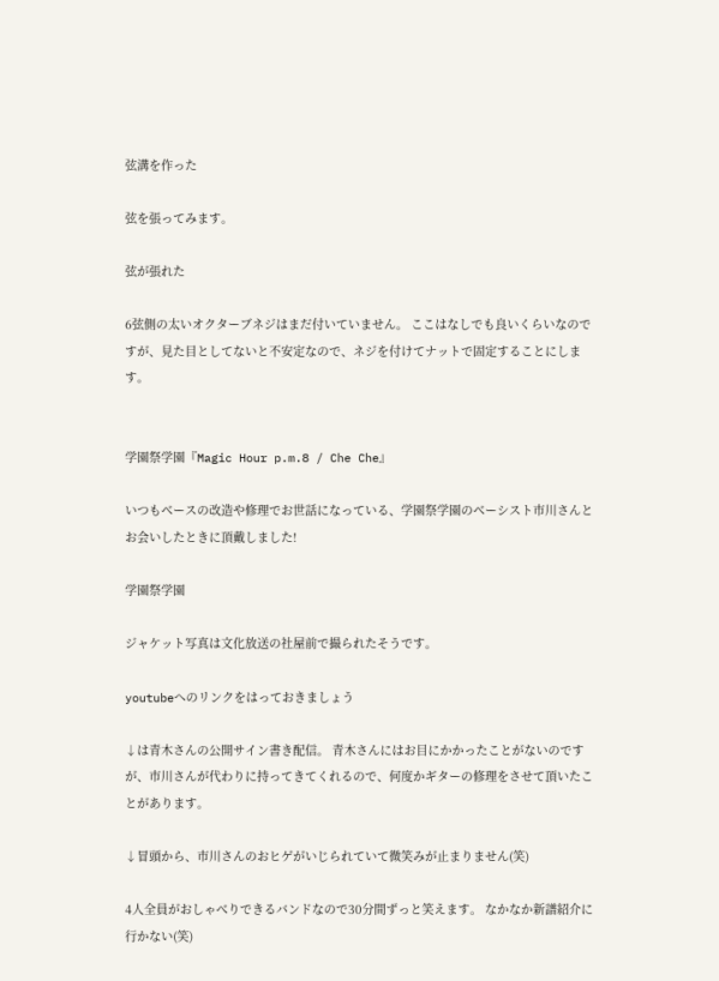弦溝を作った

弦を張ってみます。

弦が張れた

6弦側の太いオクターブネジはまだ付いていません。 ここはなしでも良いくらいなのですが、見た目としてないと不安定なので、ネジを付けてナットで固定することにします。


学園祭学園『Magic Hour p.m.8 / Che Che』

いつもベースの改造や修理でお世話になっている、学園祭学園のベーシスト市川さんとお会いしたときに頂戴しました!

学園祭学園

ジャケット写真は文化放送の社屋前で撮られたそうです。

youtubeへのリンクをはっておきましょう

↓は青木さんの公開サイン書き配信。 青木さんにはお目にかかったことがないのですが、市川さんが代わりに持ってきてくれるので、何度かギターの修理をさせて頂いたことがあります。

↓冒頭から、市川さんのおヒゲがいじられていて微笑みが止まりません(笑)

4人全員がおしゃべりできるバンドなので30分間ずっと笑えます。 なかなか新譜紹介に行かない(笑)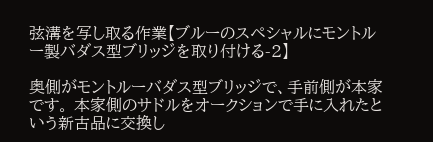弦溝を写し取る作業【ブルーのスペシャルにモントルー製バダス型ブリッジを取り付ける-2】

奥側がモントルーバダス型ブリッジで、手前側が本家です。 本家側のサドルをオークションで手に入れたという新古品に交換し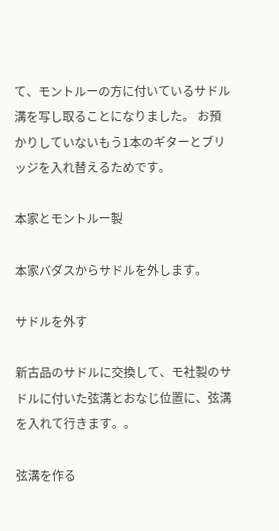て、モントルーの方に付いているサドル溝を写し取ることになりました。 お預かりしていないもう1本のギターとブリッジを入れ替えるためです。

本家とモントルー製

本家バダスからサドルを外します。

サドルを外す

新古品のサドルに交換して、モ社製のサドルに付いた弦溝とおなじ位置に、弦溝を入れて行きます。。

弦溝を作る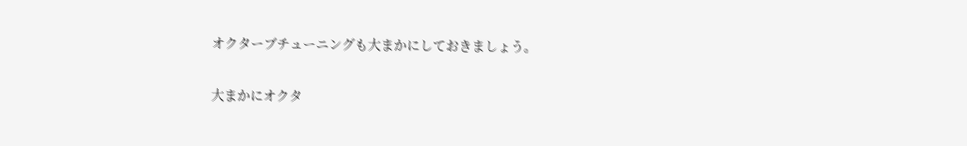オクターブチューニングも大まかにしておきましょう。

大まかにオクタ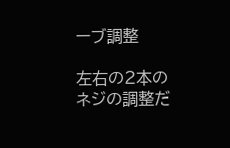ーブ調整

左右の2本のネジの調整だ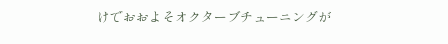けでおおよそオクターブチューニングが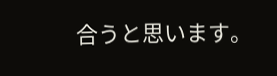合うと思います。